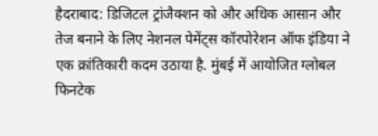हैदराबाद: डिजिटल ट्रांजैक्शन को और अधिक आसान और तेज बनाने के लिए नेशनल पेमेंट्स कॉरपोरेशन ऑफ इंडिया ने एक क्रांतिकारी कदम उठाया है. मुंबई में आयोजित ग्लोबल फिनटेक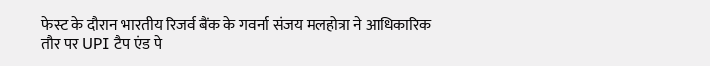फेस्ट के दौरान भारतीय रिजर्व बैंक के गवर्ना संजय मलहोत्रा ने आधिकारिक तौर पर UPI टैप एंड पे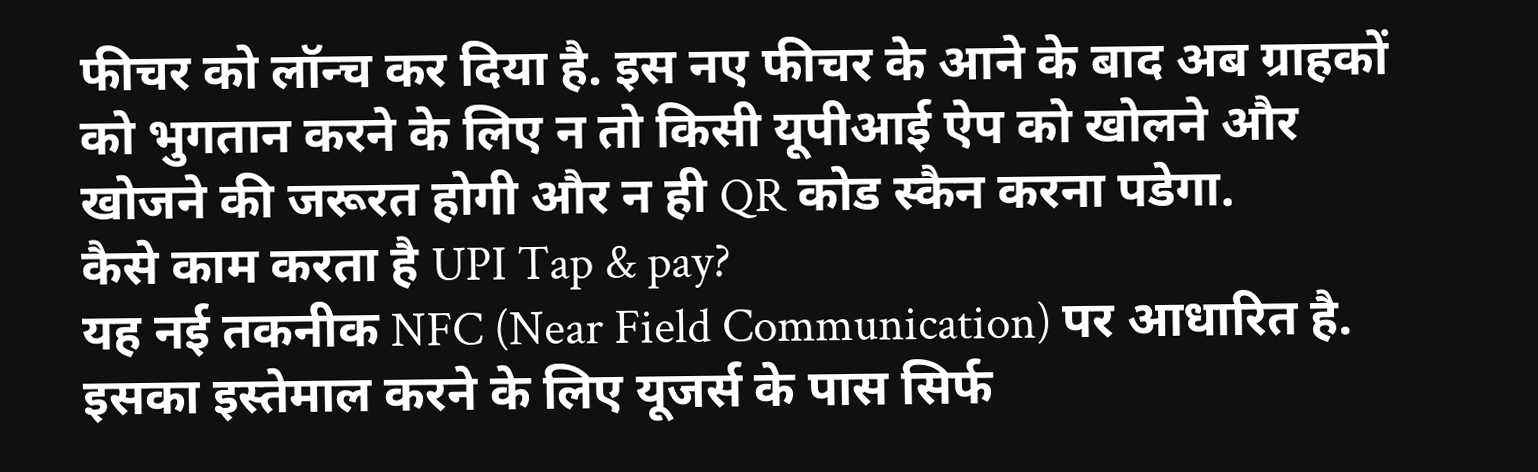फीचर को लॉन्च कर दिया है. इस नए फीचर के आने के बाद अब ग्राहकों को भुगतान करने के लिए न तो किसी यूपीआई ऐप को खोलने और खोजने की जरूरत होगी और न ही QR कोड स्कैन करना पडेगा.
कैसे काम करता है UPI Tap & pay?
यह नई तकनीक NFC (Near Field Communication) पर आधारित है. इसका इस्तेमाल करने के लिए यूजर्स के पास सिर्फ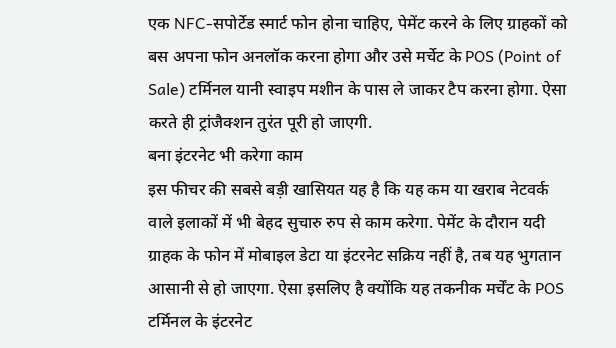एक NFC-सपोर्टेड स्मार्ट फोन होना चाहिए, पेमेंट करने के लिए ग्राहकों को बस अपना फोन अनलॉक करना होगा और उसे मर्चेट के POS (Point of Sale) टर्मिनल यानी स्वाइप मशीन के पास ले जाकर टैप करना होगा. ऐसा करते ही ट्रांजैक्शन तुरंत पूरी हो जाएगी.
बना इंटरनेट भी करेगा काम
इस फीचर की सबसे बड़ी खासियत यह है कि यह कम या खराब नेटवर्क वाले इलाकों में भी बेहद सुचारु रुप से काम करेगा. पेमेंट के दौरान यदी ग्राहक के फोन में मोबाइल डेटा या इंटरनेट सक्रिय नहीं है, तब यह भुगतान आसानी से हो जाएगा. ऐसा इसलिए है क्योंकि यह तकनीक मर्चेंट के POS टर्मिनल के इंटरनेट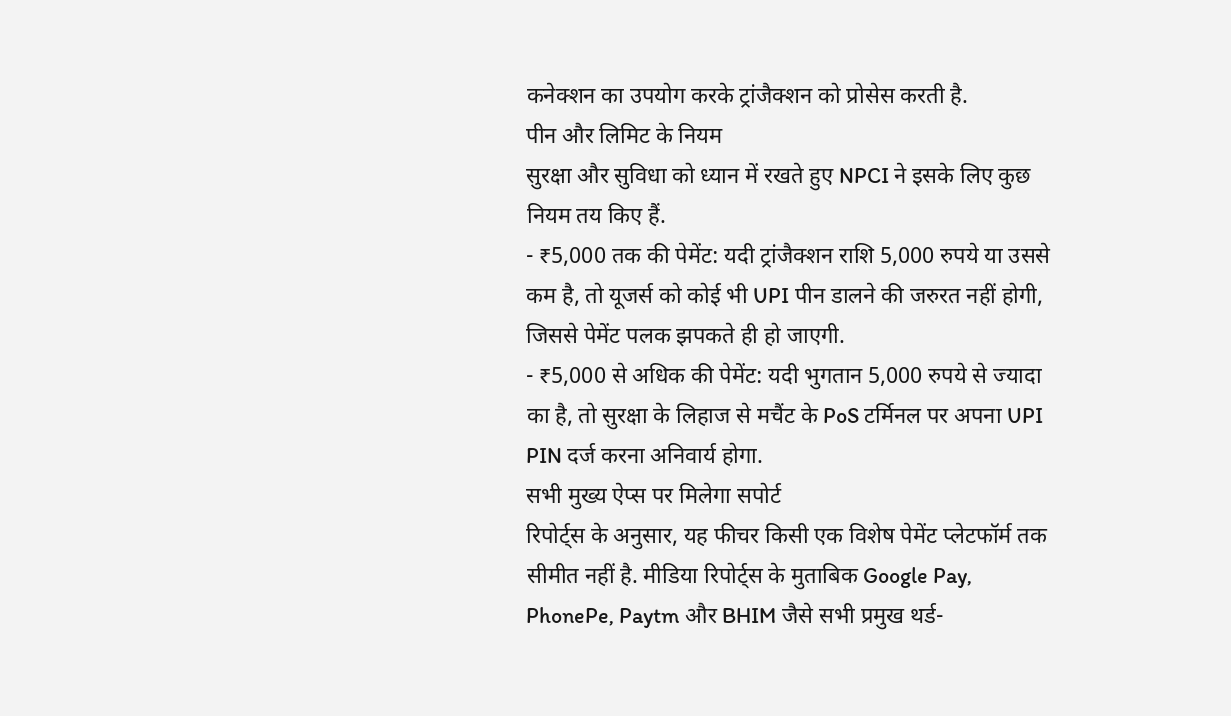कनेक्शन का उपयोग करके ट्रांजैक्शन को प्रोसेस करती है.
पीन और लिमिट के नियम
सुरक्षा और सुविधा को ध्यान में रखते हुए NPCI ने इसके लिए कुछ नियम तय किए हैं.
- ₹5,000 तक की पेमेंट: यदी ट्रांजैक्शन राशि 5,000 रुपये या उससे कम है, तो यूजर्स को कोई भी UPI पीन डालने की जरुरत नहीं होगी, जिससे पेमेंट पलक झपकते ही हो जाएगी.
- ₹5,000 से अधिक की पेमेंट: यदी भुगतान 5,000 रुपये से ज्यादा का है, तो सुरक्षा के लिहाज से मचैंट के PoS टर्मिनल पर अपना UPI PIN दर्ज करना अनिवार्य होगा.
सभी मुख्य ऐप्स पर मिलेगा सपोर्ट
रिपोर्ट्स के अनुसार, यह फीचर किसी एक विशेष पेमेंट प्लेटफॉर्म तक सीमीत नहीं है. मीडिया रिपोर्ट्स के मुताबिक Google Pay, PhonePe, Paytm और BHIM जैसे सभी प्रमुख थर्ड-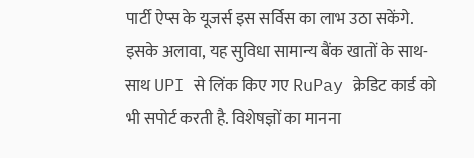पार्टी ऐप्स के यूजर्स इस सर्विस का लाभ उठा सकेंगे. इसके अलावा, यह सुविधा सामान्य बैंक खातों के साथ-साथ UPI से लिंक किए गए RuPay क्रेडिट कार्ड को भी सपोर्ट करती है. विशेषज्ञों का मानना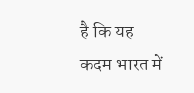है कि यह कदम भारत में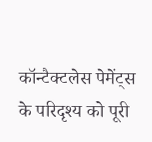कॉन्टैक्टलेस पेमेंट्स के परिदृश्य को पूरी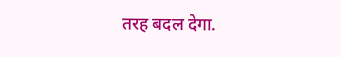तरह बदल देगा.